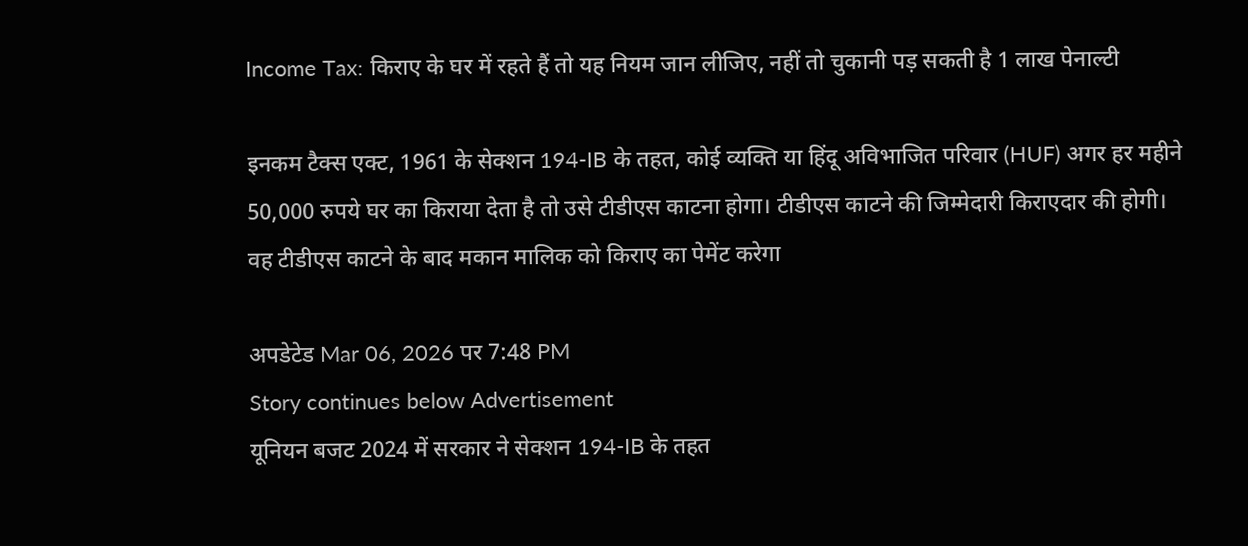Income Tax: किराए के घर में रहते हैं तो यह नियम जान लीजिए, नहीं तो चुकानी पड़ सकती है 1 लाख पेनाल्टी

इनकम टैक्स एक्ट, 1961 के सेक्शन 194-IB के तहत, कोई व्यक्ति या हिंदू अविभाजित परिवार (HUF) अगर हर महीने 50,000 रुपये घर का किराया देता है तो उसे टीडीएस काटना होगा। टीडीएस काटने की जिम्मेदारी किराएदार की होगी। वह टीडीएस काटने के बाद मकान मालिक को किराए का पेमेंट करेगा

अपडेटेड Mar 06, 2026 पर 7:48 PM
Story continues below Advertisement
यूनियन बजट 2024 में सरकार ने सेक्शन 194-IB के तहत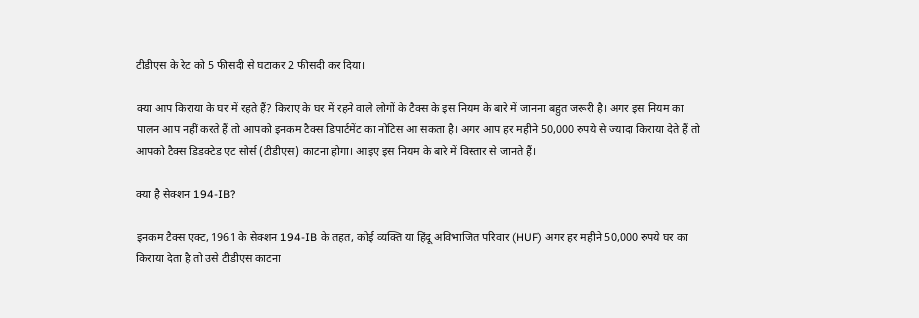टीडीएस के रेट को 5 फीसदी से घटाकर 2 फीसदी कर दिया।

क्या आप किराया के घर में रहते हैं? किराए के घर में रहने वाले लोगों के टैक्स के इस नियम के बारे में जानना बहुत जरूरी है। अगर इस नियम का पालन आप नहीं करते हैं तो आपको इनकम टैक्स डिपार्टमेंट का नोटिस आ सकता है। अगर आप हर महीने 50,000 रुपये से ज्यादा किराया देते हैं तो आपको टैक्स डिडक्टेड एट सोर्स (टीडीएस) काटना होगा। आइए इस नियम के बारे में विस्तार से जानते हैं।

क्या है सेक्शन 194-IB?

इनकम टैक्स एक्ट, 1961 के सेक्शन 194-IB के तहत, कोई व्यक्ति या हिंदू अविभाजित परिवार (HUF) अगर हर महीने 50,000 रुपये घर का किराया देता है तो उसे टीडीएस काटना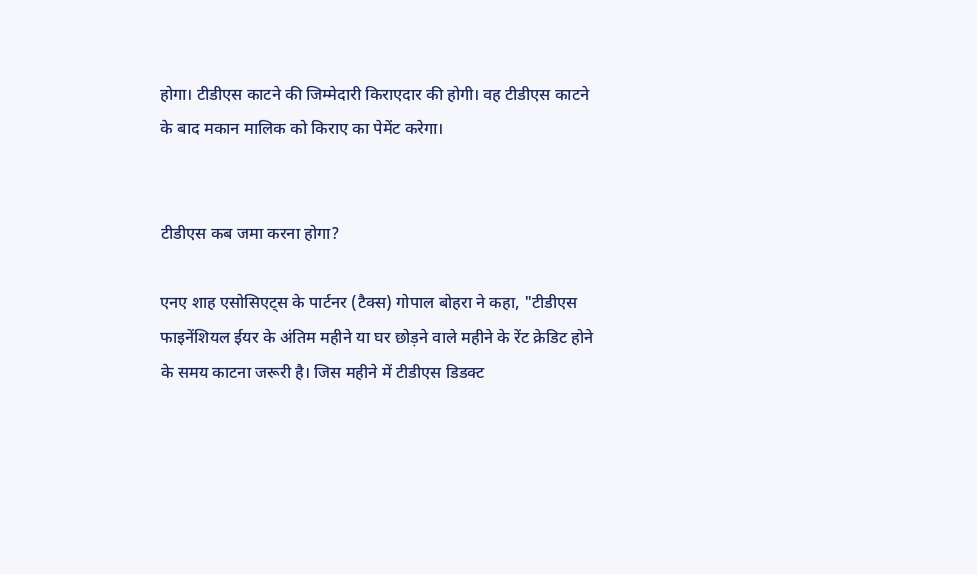होगा। टीडीएस काटने की जिम्मेदारी किराएदार की होगी। वह टीडीएस काटने के बाद मकान मालिक को किराए का पेमेंट करेगा।


टीडीएस कब जमा करना होगा?

एनए शाह एसोसिएट्स के पार्टनर (टैक्स) गोपाल बोहरा ने कहा, "टीडीएस फाइनेंशियल ईयर के अंतिम महीने या घर छोड़ने वाले महीने के रेंट क्रेडिट होने के समय काटना जरूरी है। जिस महीने में टीडीएस डिडक्ट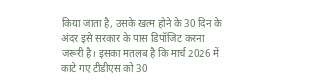किया जाता है, उसके खत्म होने के 30 दिन के अंदर इसे सरकार के पास डिपॉजिट करना जरूरी है। इसका मतलब है कि मार्च 2026 में काटे गए टीडीएस को 30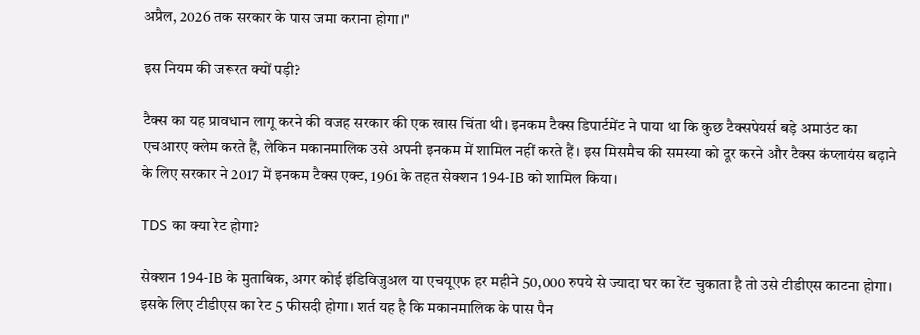अप्रैल, 2026 तक सरकार के पास जमा कराना होगा।"

इस नियम की जरूरत क्यों पड़ी?

टैक्स का यह प्रावधान लागू करने की वजह सरकार की एक खास चिंता थी। इनकम टैक्स डिपार्टमेंट ने पाया था कि कुछ टैक्सपेयर्स बड़े अमाउंट का एचआरए क्लेम करते हैं, लेकिन मकानमालिक उसे अपनी इनकम में शामिल नहीं करते हैं। इस मिसमैच की समस्या को दूर करने और टैक्स कंप्लायंस बढ़ाने के लिए सरकार ने 2017 में इनकम टैक्स एक्ट, 1961 के तहत सेक्शन 194-IB को शामिल किया।

TDS का क्या रेट होगा?

सेक्शन 194-IB के मुताबिक, अगर कोई इंडिविजुअल या एचयूएफ हर महीने 50,000 रुपये से ज्यादा घर का रेंट चुकाता है तो उसे टीडीएस काटना होगा। इसके लिए टीडीएस का रेट 5 फीसदी होगा। शर्त यह है कि मकानमालिक के पास पैन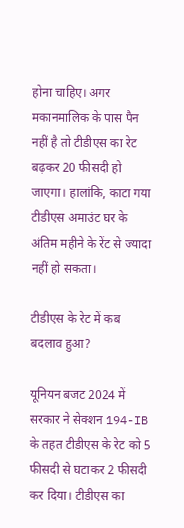होना चाहिए। अगर मकानमालिक के पास पैन नहीं है तो टीडीएस का रेट बढ़कर 20 फीसदी हो जाएगा। हालांकि, काटा गया टीडीएस अमाउंट घर के अंतिम महीने के रेंट से ज्यादा नहीं हो सकता।

टीडीएस के रेट में कब बदलाव हुआ?

यूनियन बजट 2024 में सरकार ने सेक्शन 194-IB के तहत टीडीएस के रेट को 5 फीसदी से घटाकर 2 फीसदी कर दिया। टीडीएस का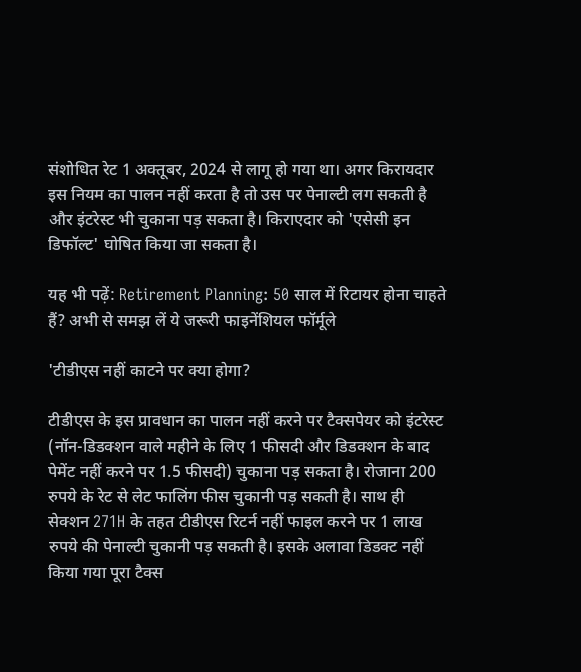संशोधित रेट 1 अक्तूबर, 2024 से लागू हो गया था। अगर किरायदार इस नियम का पालन नहीं करता है तो उस पर पेनाल्टी लग सकती है और इंटरेस्ट भी चुकाना पड़ सकता है। किराएदार को 'एसेसी इन डिफॉल्ट' घोषित किया जा सकता है।

यह भी पढ़ें: Retirement Planning: 50 साल में रिटायर होना चाहते हैं? अभी से समझ लें ये जरूरी फाइनेंशियल फॉर्मूले

'टीडीएस नहीं काटने पर क्या होगा?

टीडीएस के इस प्रावधान का पालन नहीं करने पर टैक्सपेयर को इंटरेस्ट (नॉन-डिडक्शन वाले महीने के लिए 1 फीसदी और डिडक्शन के बाद पेमेंट नहीं करने पर 1.5 फीसदी) चुकाना पड़ सकता है। रोजाना 200 रुपये के रेट से लेट फालिंग फीस चुकानी पड़ सकती है। साथ ही सेक्शन 271H के तहत टीडीएस रिटर्न नहीं फाइल करने पर 1 लाख रुपये की पेनाल्टी चुकानी पड़ सकती है। इसके अलावा डिडक्ट नहीं किया गया पूरा टैक्स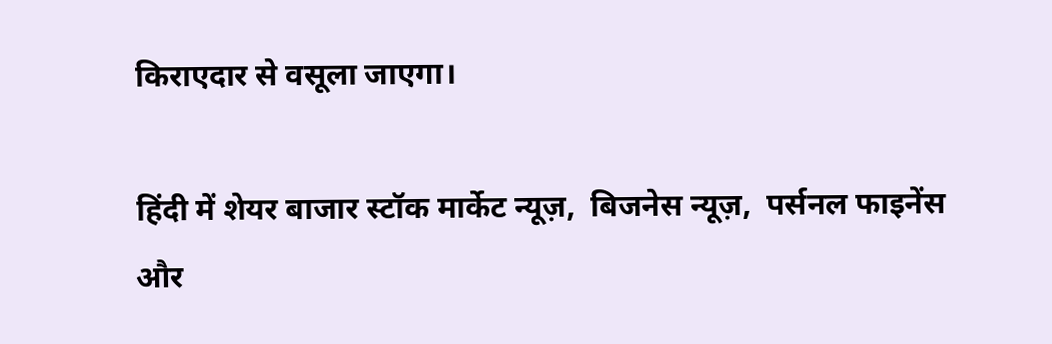किराएदार से वसूला जाएगा।

हिंदी में शेयर बाजार स्टॉक मार्केट न्यूज़,  बिजनेस न्यूज़,  पर्सनल फाइनेंस और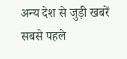अन्य देश से जुड़ी खबरें सबसे पहले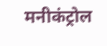मनीकंट्रोल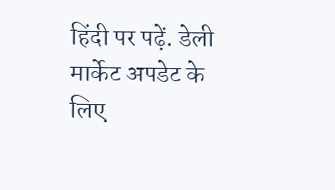हिंदी पर पढ़ें. डेली मार्केट अपडेट के लिए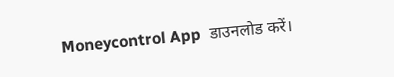Moneycontrol App  डाउनलोड करें।